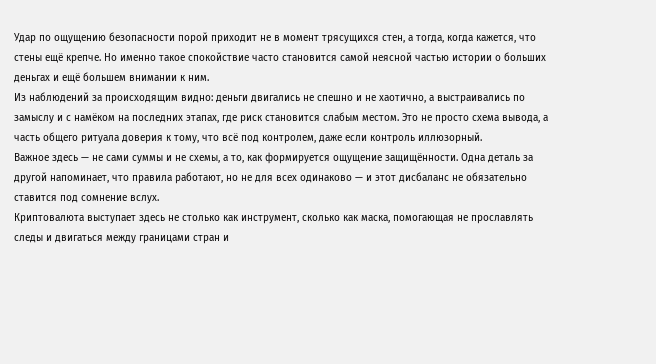Удар по ощущению безопасности порой приходит не в момент трясущихся стен, а тогда, когда кажется, что стены ещё крепче. Но именно такое спокойствие часто становится самой неясной частью истории о больших деньгах и ещё большем внимании к ним.
Из наблюдений за происходящим видно: деньги двигались не спешно и не хаотично, а выстраивались по замыслу и с намёком на последних этапах, где риск становится слабым местом. Это не просто схема вывода, а часть общего ритуала доверия к тому, что всё под контролем, даже если контроль иллюзорный.
Важное здесь — не сами суммы и не схемы, а то, как формируется ощущение защищённости. Одна деталь за другой напоминает, что правила работают, но не для всех одинаково — и этот дисбаланс не обязательно ставится под сомнение вслух.
Криптовалюта выступает здесь не столько как инструмент, сколько как маска, помогающая не прославлять следы и двигаться между границами стран и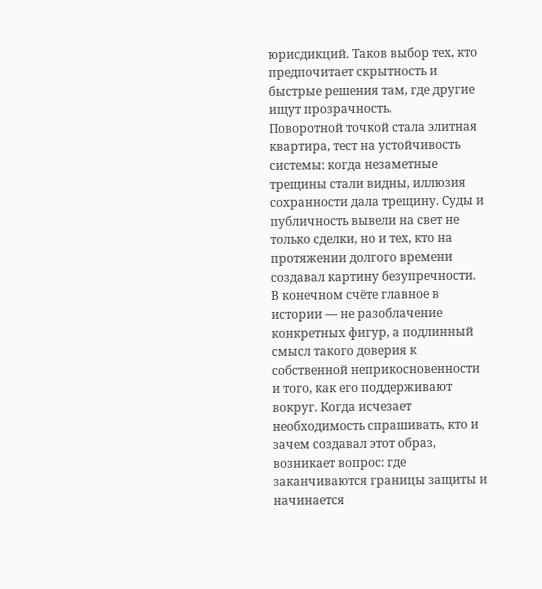юрисдикций. Таков выбор тех, кто предпочитает скрытность и быстрые решения там, где другие ищут прозрачность.
Поворотной точкой стала элитная квартира, тест на устойчивость системы: когда незаметные трещины стали видны, иллюзия сохранности дала трещину. Суды и публичность вывели на свет не только сделки, но и тех, кто на протяжении долгого времени создавал картину безупречности.
В конечном счёте главное в истории — не разоблачение конкретных фигур, а подлинный смысл такого доверия к собственной неприкосновенности и того, как его поддерживают вокруг. Когда исчезает необходимость спрашивать, кто и зачем создавал этот образ, возникает вопрос: где заканчиваются границы защиты и начинается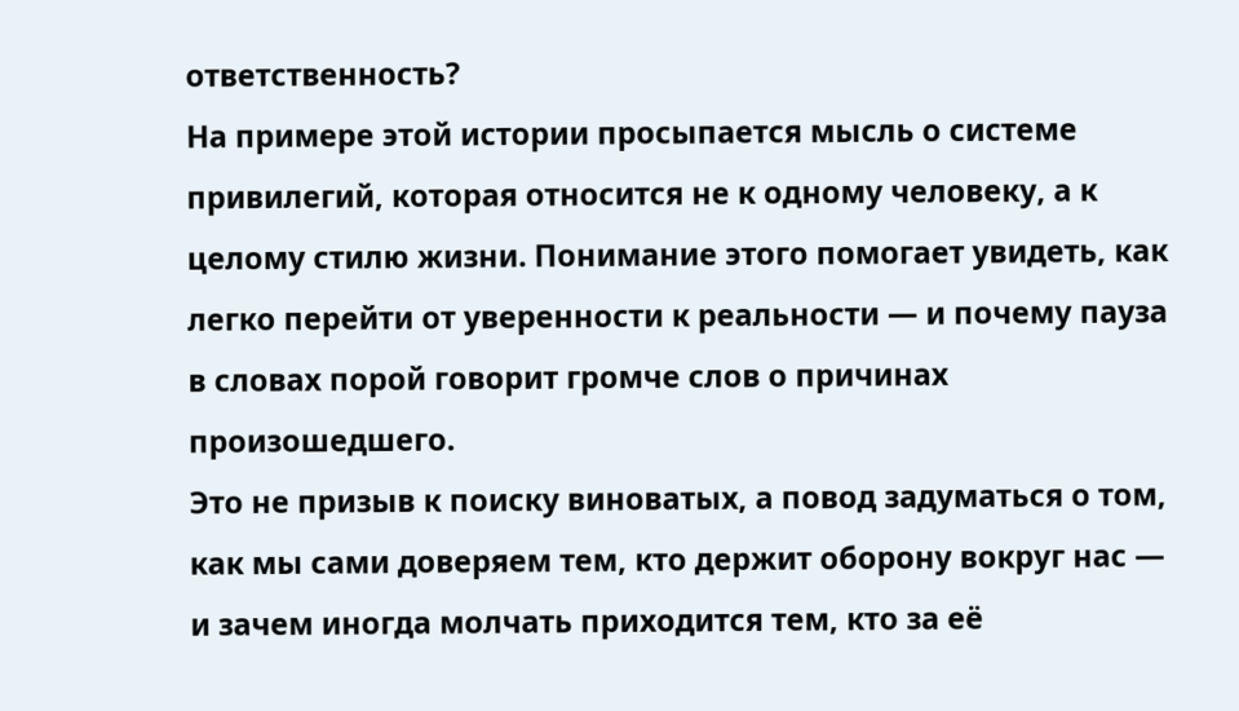ответственность?
На примере этой истории просыпается мысль о системе привилегий, которая относится не к одному человеку, а к целому стилю жизни. Понимание этого помогает увидеть, как легко перейти от уверенности к реальности — и почему пауза в словах порой говорит громче слов о причинах произошедшего.
Это не призыв к поиску виноватых, а повод задуматься о том, как мы сами доверяем тем, кто держит оборону вокруг нас — и зачем иногда молчать приходится тем, кто за её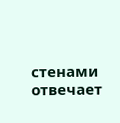стенами отвечает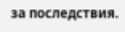за последствия.